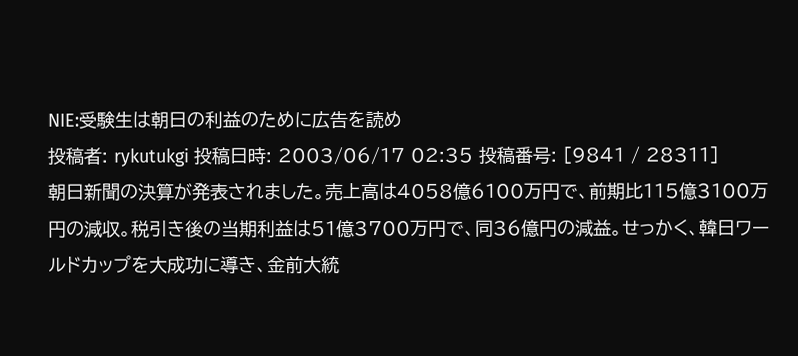NIE:受験生は朝日の利益のために広告を読め
投稿者: rykutukgi 投稿日時: 2003/06/17 02:35 投稿番号: [9841 / 28311]
朝日新聞の決算が発表されました。売上高は4058億6100万円で、前期比115億3100万円の減収。税引き後の当期利益は51億3700万円で、同36億円の減益。せっかく、韓日ワールドカップを大成功に導き、金前大統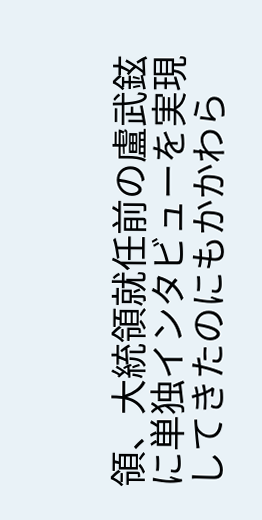領、大統領就任前の盧武鉉に単独インタビューを実現してきたのにもかかわら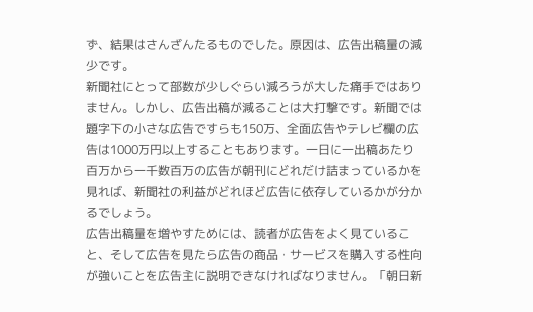ず、結果はさんざんたるものでした。原因は、広告出稿量の減少です。
新聞社にとって部数が少しぐらい減ろうが大した痛手ではありません。しかし、広告出稿が減ることは大打撃です。新聞では題字下の小さな広告ですらも150万、全面広告やテレビ欄の広告は1000万円以上することもあります。一日に一出稿あたり百万から一千数百万の広告が朝刊にどれだけ詰まっているかを見れば、新聞社の利益がどれほど広告に依存しているかが分かるでしょう。
広告出稿量を増やすためには、読者が広告をよく見ていること、そして広告を見たら広告の商品・サービスを購入する性向が強いことを広告主に説明できなければなりません。「朝日新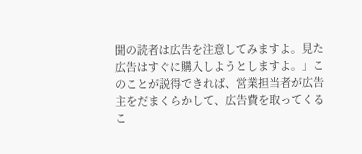聞の読者は広告を注意してみますよ。見た広告はすぐに購入しようとしますよ。」このことが説得できれば、営業担当者が広告主をだまくらかして、広告費を取ってくるこ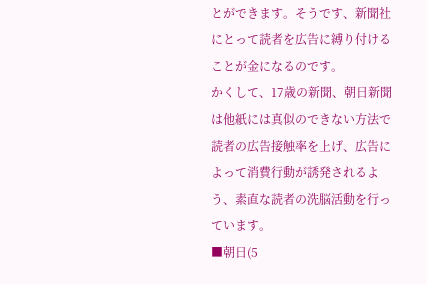とができます。そうです、新聞社にとって読者を広告に縛り付けることが金になるのです。
かくして、17歳の新聞、朝日新聞は他紙には真似のできない方法で読者の広告接触率を上げ、広告によって消費行動が誘発されるよう、素直な読者の洗脳活動を行っています。
■朝日(5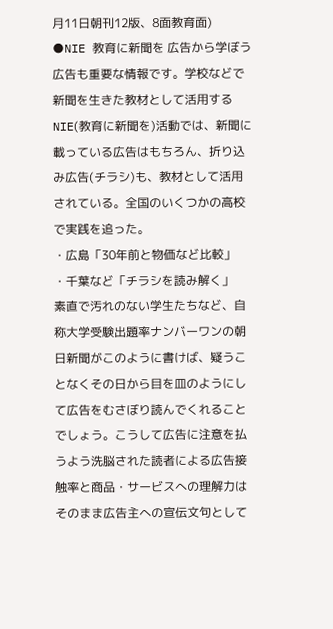月11日朝刊12版、8面教育面)
●NIE 教育に新聞を 広告から学ぼう
広告も重要な情報です。学校などで新聞を生きた教材として活用するNIE(教育に新聞を)活動では、新聞に載っている広告はもちろん、折り込み広告(チラシ)も、教材として活用されている。全国のいくつかの高校で実践を追った。
・広島「30年前と物価など比較」
・千葉など「チラシを読み解く」
素直で汚れのない学生たちなど、自称大学受験出題率ナンバーワンの朝日新聞がこのように書けば、疑うことなくその日から目を皿のようにして広告をむさぼり読んでくれることでしょう。こうして広告に注意を払うよう洗脳された読者による広告接触率と商品・サービスへの理解力はそのまま広告主への宣伝文句として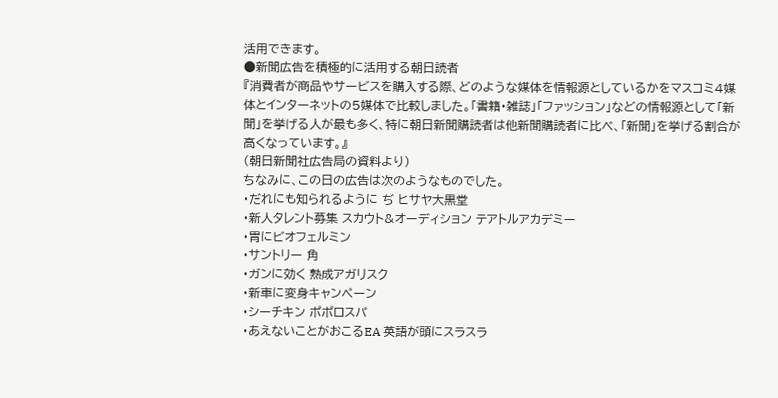活用できます。
●新聞広告を積極的に活用する朝日読者
『消費者が商品やサービスを購入する際、どのような媒体を情報源としているかをマスコミ4媒体とインターネットの5媒体で比較しました。「書籍・雑誌」「ファッション」などの情報源として「新聞」を挙げる人が最も多く、特に朝日新聞購読者は他新聞購読者に比べ、「新聞」を挙げる割合が高くなっています。』
(朝日新聞社広告局の資料より)
ちなみに、この日の広告は次のようなものでした。
・だれにも知られるように ぢ ヒサヤ大黒堂
・新人タレント募集 スカウト&オーディション テアトルアカデミー
・胃にビオフェルミン
・サントリー 角
・ガンに効く 熟成アガリスク
・新車に変身キャンペーン
・シーチキン ポポロスパ
・あえないことがおこるEA 英語が頭にスラスラ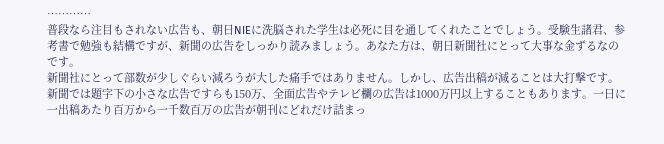…………
普段なら注目もされない広告も、朝日NIEに洗脳された学生は必死に目を通してくれたことでしょう。受験生諸君、参考書で勉強も結構ですが、新聞の広告をしっかり読みましょう。あなた方は、朝日新聞社にとって大事な金ずるなのです。
新聞社にとって部数が少しぐらい減ろうが大した痛手ではありません。しかし、広告出稿が減ることは大打撃です。新聞では題字下の小さな広告ですらも150万、全面広告やテレビ欄の広告は1000万円以上することもあります。一日に一出稿あたり百万から一千数百万の広告が朝刊にどれだけ詰まっ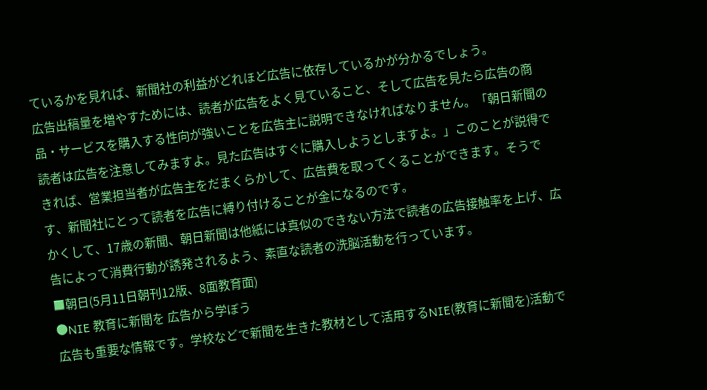ているかを見れば、新聞社の利益がどれほど広告に依存しているかが分かるでしょう。
広告出稿量を増やすためには、読者が広告をよく見ていること、そして広告を見たら広告の商品・サービスを購入する性向が強いことを広告主に説明できなければなりません。「朝日新聞の読者は広告を注意してみますよ。見た広告はすぐに購入しようとしますよ。」このことが説得できれば、営業担当者が広告主をだまくらかして、広告費を取ってくることができます。そうです、新聞社にとって読者を広告に縛り付けることが金になるのです。
かくして、17歳の新聞、朝日新聞は他紙には真似のできない方法で読者の広告接触率を上げ、広告によって消費行動が誘発されるよう、素直な読者の洗脳活動を行っています。
■朝日(5月11日朝刊12版、8面教育面)
●NIE 教育に新聞を 広告から学ぼう
広告も重要な情報です。学校などで新聞を生きた教材として活用するNIE(教育に新聞を)活動で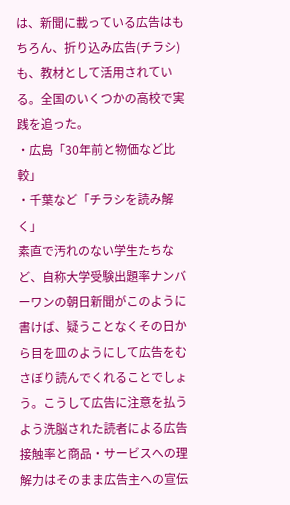は、新聞に載っている広告はもちろん、折り込み広告(チラシ)も、教材として活用されている。全国のいくつかの高校で実践を追った。
・広島「30年前と物価など比較」
・千葉など「チラシを読み解く」
素直で汚れのない学生たちなど、自称大学受験出題率ナンバーワンの朝日新聞がこのように書けば、疑うことなくその日から目を皿のようにして広告をむさぼり読んでくれることでしょう。こうして広告に注意を払うよう洗脳された読者による広告接触率と商品・サービスへの理解力はそのまま広告主への宣伝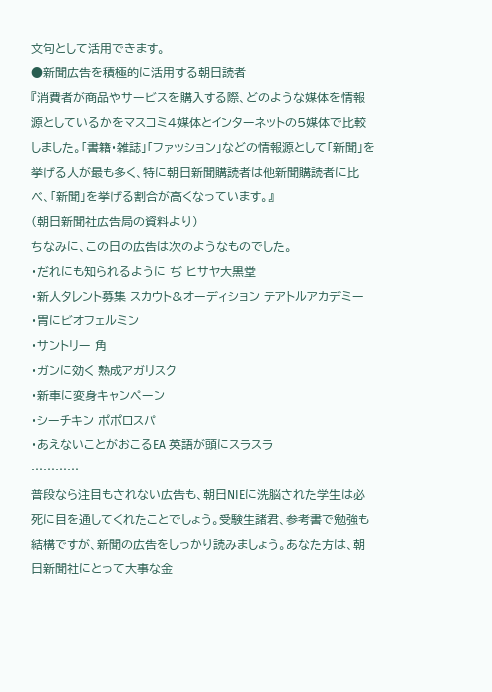文句として活用できます。
●新聞広告を積極的に活用する朝日読者
『消費者が商品やサービスを購入する際、どのような媒体を情報源としているかをマスコミ4媒体とインターネットの5媒体で比較しました。「書籍・雑誌」「ファッション」などの情報源として「新聞」を挙げる人が最も多く、特に朝日新聞購読者は他新聞購読者に比べ、「新聞」を挙げる割合が高くなっています。』
(朝日新聞社広告局の資料より)
ちなみに、この日の広告は次のようなものでした。
・だれにも知られるように ぢ ヒサヤ大黒堂
・新人タレント募集 スカウト&オーディション テアトルアカデミー
・胃にビオフェルミン
・サントリー 角
・ガンに効く 熟成アガリスク
・新車に変身キャンペーン
・シーチキン ポポロスパ
・あえないことがおこるEA 英語が頭にスラスラ
…………
普段なら注目もされない広告も、朝日NIEに洗脳された学生は必死に目を通してくれたことでしょう。受験生諸君、参考書で勉強も結構ですが、新聞の広告をしっかり読みましょう。あなた方は、朝日新聞社にとって大事な金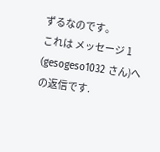ずるなのです。
これは メッセージ 1 (gesogeso1032 さん)への返信です.